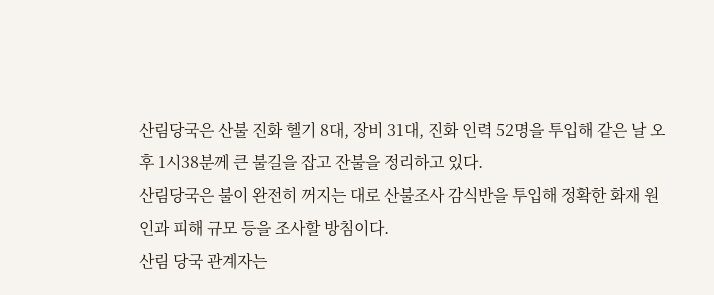산림당국은 산불 진화 헬기 8대, 장비 31대, 진화 인력 52명을 투입해 같은 날 오후 1시38분께 큰 불길을 잡고 잔불을 정리하고 있다.
산림당국은 불이 완전히 꺼지는 대로 산불조사 감식반을 투입해 정확한 화재 원인과 피해 규모 등을 조사할 방침이다.
산림 당국 관계자는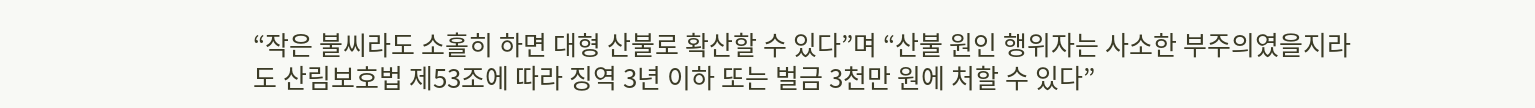“작은 불씨라도 소홀히 하면 대형 산불로 확산할 수 있다”며 “산불 원인 행위자는 사소한 부주의였을지라도 산림보호법 제53조에 따라 징역 3년 이하 또는 벌금 3천만 원에 처할 수 있다”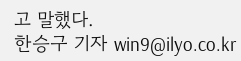고 말했다.
한승구 기자 win9@ilyo.co.kr